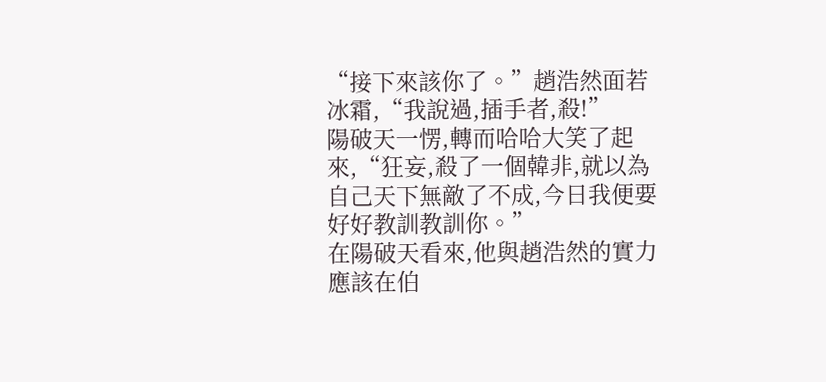“接下來該你了。”趙浩然面若冰霜,“我說過,插手者,殺!”
陽破天一愣,轉而哈哈大笑了起來,“狂妄,殺了一個韓非,就以為自己天下無敵了不成,今日我便要好好教訓教訓你。”
在陽破天看來,他與趙浩然的實力應該在伯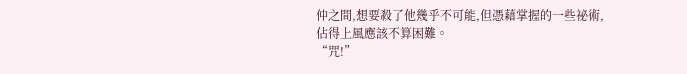仲之間,想要殺了他幾乎不可能,但憑藉掌握的一些祕術,佔得上風應該不算困難。
“咒!”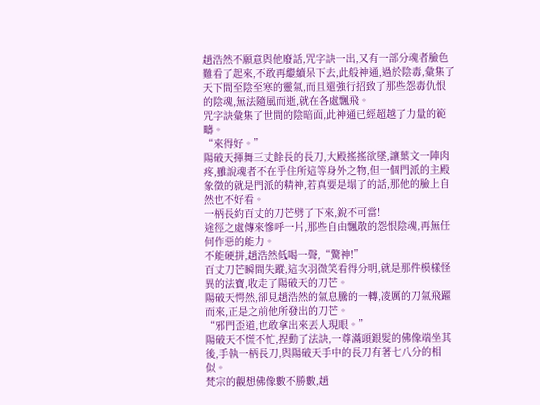趙浩然不願意與他廢話,咒字訣一出,又有一部分魂者臉色難看了起來,不敢再繼續呆下去,此般神通,過於陰毒,彙集了天下間至陰至寒的靈氣,而且還強行招致了那些怨毒仇恨的陰魂,無法隨風而逝,就在各處飄飛。
咒字訣彙集了世間的陰暗面,此神通已經超越了力量的範疇。
“來得好。”
陽破天揮舞三丈餘長的長刀,大殿搖搖欲墜,讓葉文一陣肉疼,雖說魂者不在乎住所這等身外之物,但一個門派的主殿象徵的就是門派的精神,若真要是塌了的話,那他的臉上自然也不好看。
一柄長約百丈的刀芒劈了下來,銳不可當!
途徑之處傳來慘呼一片,那些自由飄散的怨恨陰魂,再無任何作惡的能力。
不能硬拼,趙浩然低喝一聲,“驚神!”
百丈刀芒瞬間失蹤,這次羽微笑看得分明,就是那件模樣怪異的法寶,收走了陽破天的刀芒。
陽破天愕然,卻見趙浩然的氣息騰的一轉,凌厲的刀氣飛躍而來,正是之前他所發出的刀芒。
“邪門歪道,也敢拿出來丟人現眼。”
陽破天不慌不忙,捏動了法訣,一尊滿頭銀髮的佛像端坐其後,手執一柄長刀,與陽破天手中的長刀有著七八分的相似。
梵宗的觀想佛像數不勝數,趙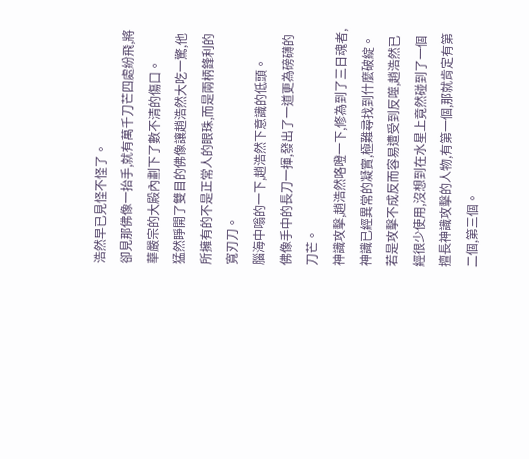浩然早已見怪不怪了。
卻見那佛像一抬手,就有萬千刀芒四處紛飛,將華嚴宗的大殿內劃下了數不清的傷口。
猛然睜開了雙目的佛像讓趙浩然大吃一驚,他所擁有的不是正常人的眼珠,而是兩柄鋒利的寬刃刀。
腦海中嗡的一下,趙浩然下意識的低頭。
佛像手中的長刀一揮,發出了一道更為磅礴的刀芒。
神識攻擊,趙浩然咯噔一下,修為到了三日魂者,神識已經異常的凝實,極難尋找到什麼破綻。
若是攻擊不成反而容易遭受到反噬,趙浩然已經很少使用,沒想到在水星上竟然碰到了一個擅長神識攻擊的人物,有第一個,那就肯定有第二個,第三個。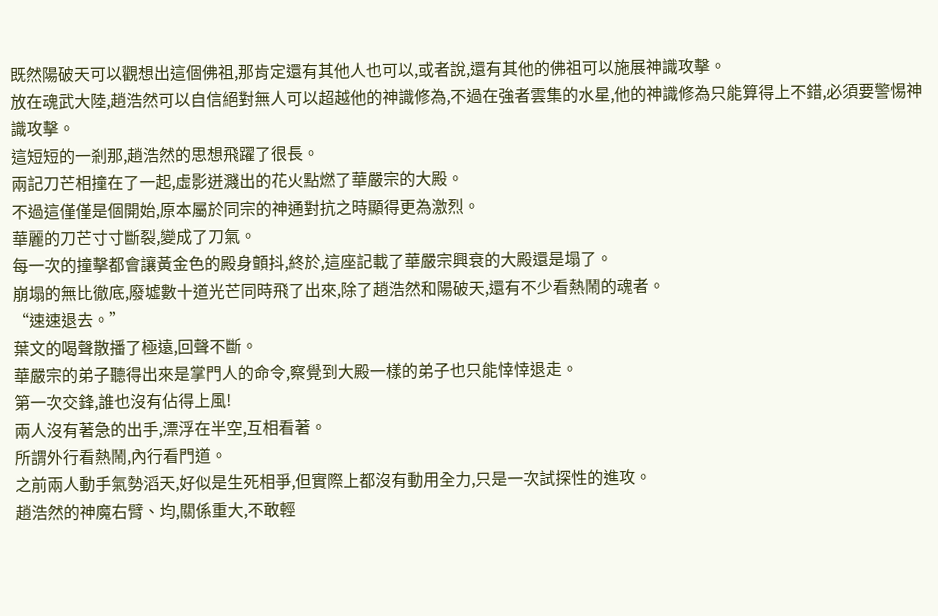既然陽破天可以觀想出這個佛祖,那肯定還有其他人也可以,或者說,還有其他的佛祖可以施展神識攻擊。
放在魂武大陸,趙浩然可以自信絕對無人可以超越他的神識修為,不過在強者雲集的水星,他的神識修為只能算得上不錯,必須要警惕神識攻擊。
這短短的一剎那,趙浩然的思想飛躍了很長。
兩記刀芒相撞在了一起,虛影迸濺出的花火點燃了華嚴宗的大殿。
不過這僅僅是個開始,原本屬於同宗的神通對抗之時顯得更為激烈。
華麗的刀芒寸寸斷裂,變成了刀氣。
每一次的撞擊都會讓黃金色的殿身顫抖,終於,這座記載了華嚴宗興衰的大殿還是塌了。
崩塌的無比徹底,廢墟數十道光芒同時飛了出來,除了趙浩然和陽破天,還有不少看熱鬧的魂者。
“速速退去。”
葉文的喝聲散播了極遠,回聲不斷。
華嚴宗的弟子聽得出來是掌門人的命令,察覺到大殿一樣的弟子也只能悻悻退走。
第一次交鋒,誰也沒有佔得上風!
兩人沒有著急的出手,漂浮在半空,互相看著。
所謂外行看熱鬧,內行看門道。
之前兩人動手氣勢滔天,好似是生死相爭,但實際上都沒有動用全力,只是一次試探性的進攻。
趙浩然的神魔右臂、均,關係重大,不敢輕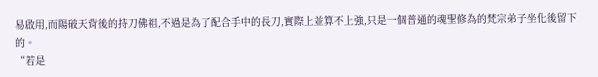易啟用,而陽破天背後的持刀佛祖,不過是為了配合手中的長刀,實際上並算不上強,只是一個普通的魂聖修為的梵宗弟子坐化後留下的。
“若是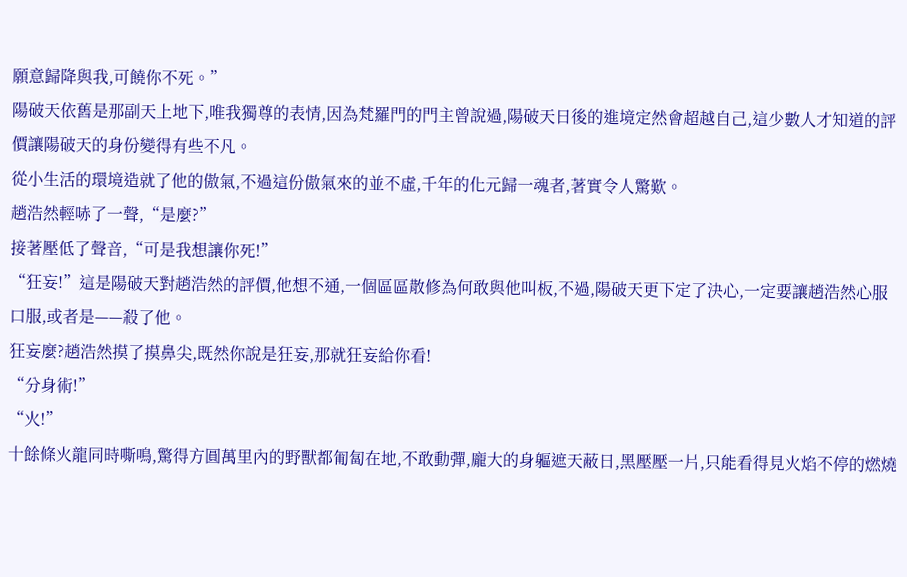願意歸降與我,可饒你不死。”
陽破天依舊是那副天上地下,唯我獨尊的表情,因為梵羅門的門主曾說過,陽破天日後的進境定然會超越自己,這少數人才知道的評價讓陽破天的身份變得有些不凡。
從小生活的環境造就了他的傲氣,不過這份傲氣來的並不虛,千年的化元歸一魂者,著實令人驚歎。
趙浩然輕哧了一聲,“是麼?”
接著壓低了聲音,“可是我想讓你死!”
“狂妄!”這是陽破天對趙浩然的評價,他想不通,一個區區散修為何敢與他叫板,不過,陽破天更下定了決心,一定要讓趙浩然心服口服,或者是——殺了他。
狂妄麼?趙浩然摸了摸鼻尖,既然你說是狂妄,那就狂妄給你看!
“分身術!”
“火!”
十餘條火龍同時嘶鳴,驚得方圓萬里內的野獸都匍匐在地,不敢動彈,龐大的身軀遮天蔽日,黑壓壓一片,只能看得見火焰不停的燃燒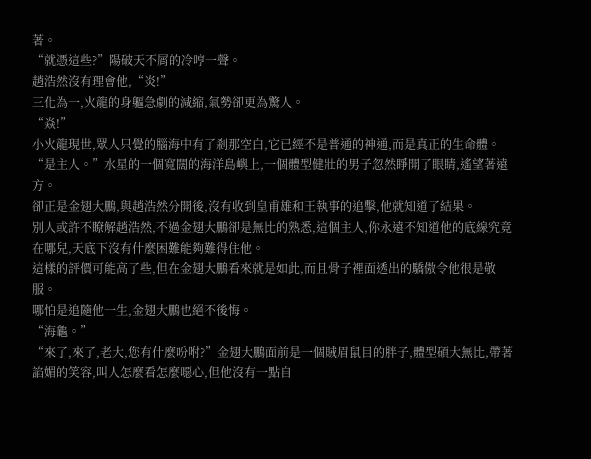著。
“就憑這些?”陽破天不屑的冷哼一聲。
趙浩然沒有理會他,“炎!”
三化為一,火龍的身軀急劇的減縮,氣勢卻更為驚人。
“焱!”
小火龍現世,眾人只覺的腦海中有了剎那空白,它已經不是普通的神通,而是真正的生命體。
“是主人。”水星的一個寬闊的海洋島嶼上,一個體型健壯的男子忽然睜開了眼睛,遙望著遠方。
卻正是金翅大鵬,與趙浩然分開後,沒有收到皇甫雄和王執事的追擊,他就知道了結果。
別人或許不瞭解趙浩然,不過金翅大鵬卻是無比的熟悉,這個主人,你永遠不知道他的底線究竟在哪兒,天底下沒有什麼困難能夠難得住他。
這樣的評價可能高了些,但在金翅大鵬看來就是如此,而且骨子裡面透出的驕傲令他很是敬服。
哪怕是追隨他一生,金翅大鵬也絕不後悔。
“海龜。”
“來了,來了,老大,您有什麼吩咐?”金翅大鵬面前是一個賊眉鼠目的胖子,體型碩大無比,帶著諂媚的笑容,叫人怎麼看怎麼噁心,但他沒有一點自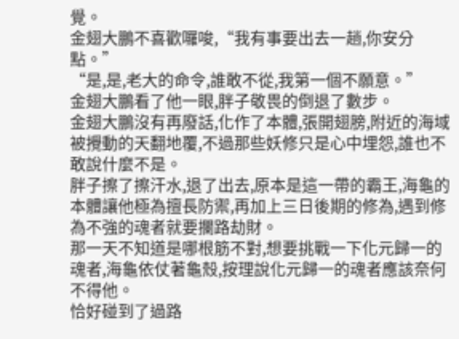覺。
金翅大鵬不喜歡囉唆,“我有事要出去一趟,你安分點。”
“是,是,老大的命令,誰敢不從,我第一個不願意。”
金翅大鵬看了他一眼,胖子敬畏的倒退了數步。
金翅大鵬沒有再廢話,化作了本體,張開翅膀,附近的海域被攪動的天翻地覆,不過那些妖修只是心中埋怨,誰也不敢說什麼不是。
胖子擦了擦汗水,退了出去,原本是這一帶的霸王,海龜的本體讓他極為擅長防禦,再加上三日後期的修為,遇到修為不強的魂者就要攔路劫財。
那一天不知道是哪根筋不對,想要挑戰一下化元歸一的魂者,海龜依仗著龜殼,按理說化元歸一的魂者應該奈何不得他。
恰好碰到了過路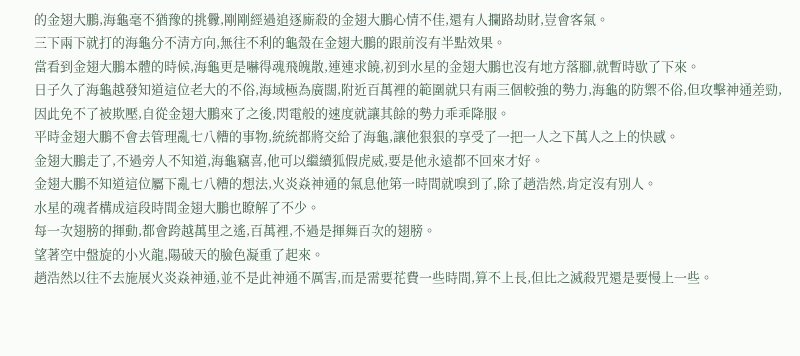的金翅大鵬,海龜毫不猶豫的挑釁,剛剛經過追逐廝殺的金翅大鵬心情不佳,還有人攔路劫財,豈會客氣。
三下兩下就打的海龜分不清方向,無往不利的龜殼在金翅大鵬的跟前沒有半點效果。
當看到金翅大鵬本體的時候,海龜更是嚇得魂飛魄散,連連求饒,初到水星的金翅大鵬也沒有地方落腳,就暫時歇了下來。
日子久了海龜越發知道這位老大的不俗,海域極為廣闊,附近百萬裡的範圍就只有兩三個較強的勢力,海龜的防禦不俗,但攻擊神通差勁,因此免不了被欺壓,自從金翅大鵬來了之後,閃電般的速度就讓其餘的勢力乖乖降服。
平時金翅大鵬不會去管理亂七八糟的事物,統統都將交給了海龜,讓他狠狠的享受了一把一人之下萬人之上的快感。
金翅大鵬走了,不過旁人不知道,海龜竊喜,他可以繼續狐假虎威,要是他永遠都不回來才好。
金翅大鵬不知道這位屬下亂七八糟的想法,火炎焱神通的氣息他第一時間就嗅到了,除了趙浩然,肯定沒有別人。
水星的魂者構成這段時間金翅大鵬也瞭解了不少。
每一次翅膀的揮動,都會跨越萬里之遙,百萬裡,不過是揮舞百次的翅膀。
望著空中盤旋的小火龍,陽破天的臉色凝重了起來。
趙浩然以往不去施展火炎焱神通,並不是此神通不厲害,而是需要花費一些時間,算不上長,但比之滅殺咒還是要慢上一些。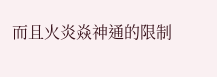而且火炎焱神通的限制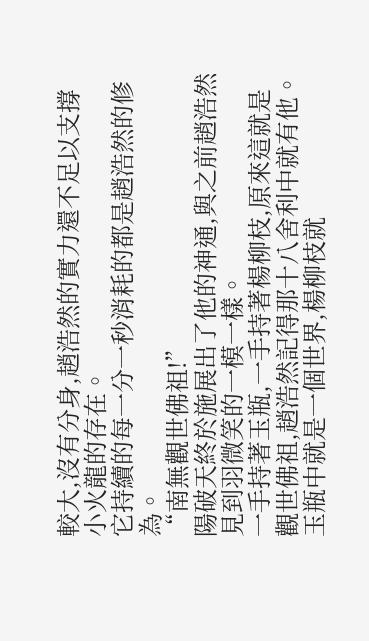較大,沒有分身,趙浩然的實力還不足以支撐小火龍的存在。
它持續的每一分一秒消耗的都是趙浩然的修為。
“南無觀世佛祖!”
陽破天終於施展出了他的神通,與之前趙浩然見到羽微笑的一模一樣。
一手持著玉瓶,一手持著楊柳枝,原來這就是觀世佛祖,趙浩然記得那十八舍利中就有他。
玉瓶中就是一個世界,楊柳枝就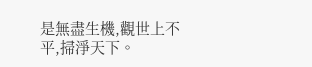是無盡生機,觀世上不平,掃淨天下。